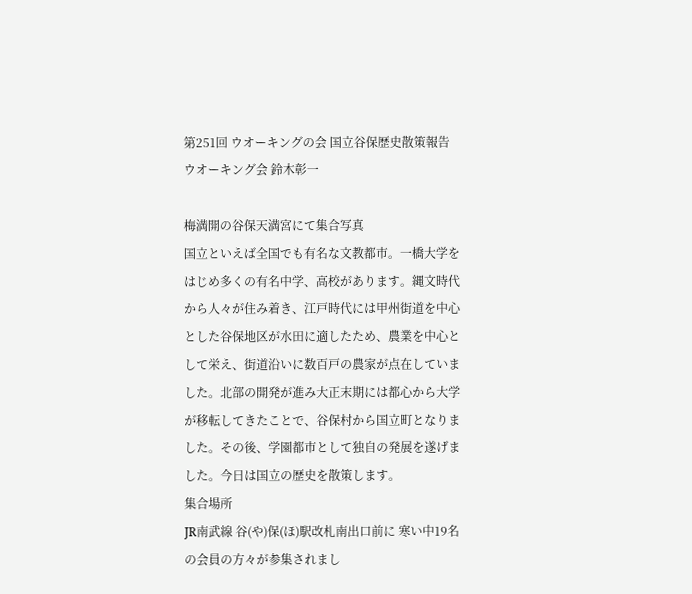第251回 ウオーキングの会 国立谷保歴史散策報告
ウオーキング会 鈴木彰一

梅満開の谷保天満宮にて集合写真
国立といえば全国でも有名な文教都市。一橋大学をはじめ多くの有名中学、高校があります。縄文時代から人々が住み着き、江戸時代には甲州街道を中心とした谷保地区が水田に適したため、農業を中心として栄え、街道沿いに数百戸の農家が点在していました。北部の開発が進み大正末期には都心から大学が移転してきたことで、谷保村から国立町となりました。その後、学園都市として独自の発展を遂げました。今日は国立の歴史を散策します。
集合場所
JR南武線 谷(や)保(ほ)駅改札南出口前に 寒い中19名の会員の方々が参集されまし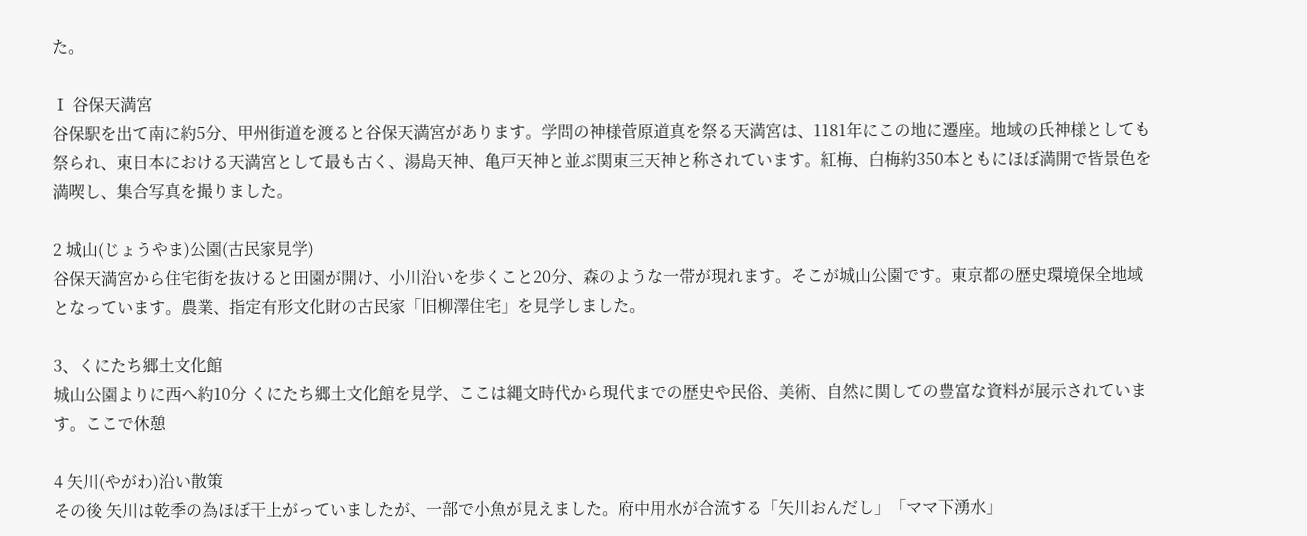た。

Ⅰ 谷保天満宮
谷保駅を出て南に約5分、甲州街道を渡ると谷保天満宮があります。学問の神様菅原道真を祭る天満宮は、1181年にこの地に遷座。地域の氏神様としても祭られ、東日本における天満宮として最も古く、湯島天神、亀戸天神と並ぶ関東三天神と称されています。紅梅、白梅約350本ともにほぼ満開で皆景色を満喫し、集合写真を撮りました。

2 城山(じょうやま)公園(古民家見学)
谷保天満宮から住宅街を抜けると田園が開け、小川沿いを歩くこと20分、森のような一帯が現れます。そこが城山公園です。東京都の歴史環境保全地域となっています。農業、指定有形文化財の古民家「旧柳澤住宅」を見学しました。

3、くにたち郷土文化館
城山公園よりに西へ約10分 くにたち郷土文化館を見学、ここは縄文時代から現代までの歴史や民俗、美術、自然に関しての豊富な資料が展示されています。ここで休憩

4 矢川(やがわ)沿い散策
その後 矢川は乾季の為ほぼ干上がっていましたが、一部で小魚が見えました。府中用水が合流する「矢川おんだし」「ママ下湧水」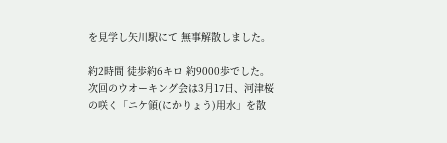を見学し矢川駅にて 無事解散しました。

約2時間 徒歩約6キロ 約9000歩でした。
次回のウオーキング会は3月17日、河津桜の咲く「ニケ領(にかりょう)用水」を散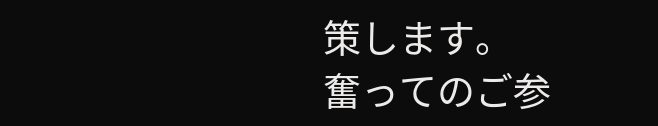策します。
奮ってのご参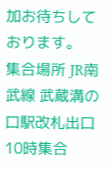加お待ちしております。
集合場所 JR南武線 武蔵溝の口駅改札出口 10時集合